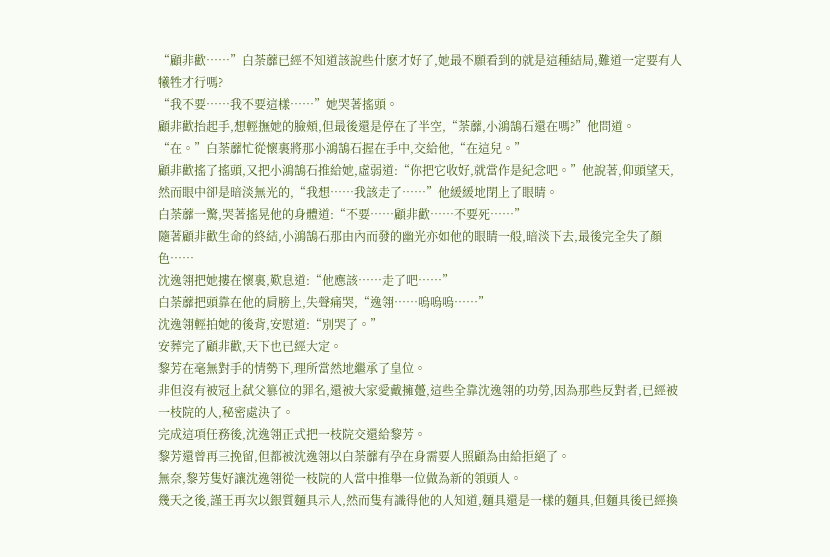“顧非歡……”白荼蘼已經不知道該說些什麽才好了,她最不願看到的就是這種結局,難道一定要有人犧牲才行嗎?
“我不要……我不要這樣……”她哭著搖頭。
顧非歡抬起手,想輕撫她的臉頰,但最後還是停在了半空,“荼蘼,小鴻鵠石還在嗎?”他問道。
“在。”白荼蘼忙從懷裏將那小鴻鵠石握在手中,交給他,“在這兒。”
顧非歡搖了搖頭,又把小鴻鵠石推給她,虛弱道:“你把它收好,就當作是紀念吧。”他說著,仰頭望天,然而眼中卻是暗淡無光的,“我想……我該走了……”他緩緩地閉上了眼睛。
白荼蘼一驚,哭著搖晃他的身體道:“不要……顧非歡……不要死……”
隨著顧非歡生命的終結,小鴻鵠石那由內而發的幽光亦如他的眼睛一般,暗淡下去,最後完全失了顏色……
沈逸翎把她摟在懷裏,歎息道:“他應該……走了吧……”
白荼蘼把頭靠在他的肩膀上,失聲痛哭,“逸翎……嗚嗚嗚……”
沈逸翎輕拍她的後背,安慰道:“別哭了。”
安葬完了顧非歡,天下也已經大定。
黎芳在毫無對手的情勢下,理所當然地繼承了皇位。
非但沒有被冠上弑父篡位的罪名,還被大家愛戴擁躉,這些全靠沈逸翎的功勞,因為那些反對者,已經被一枝院的人,秘密處決了。
完成這項任務後,沈逸翎正式把一枝院交還給黎芳。
黎芳還曾再三挽留,但都被沈逸翎以白荼蘼有孕在身需要人照顧為由給拒絕了。
無奈,黎芳隻好讓沈逸翎從一枝院的人當中推舉一位做為新的領頭人。
幾天之後,謹王再次以銀質麵具示人,然而隻有識得他的人知道,麵具還是一樣的麵具,但麵具後已經換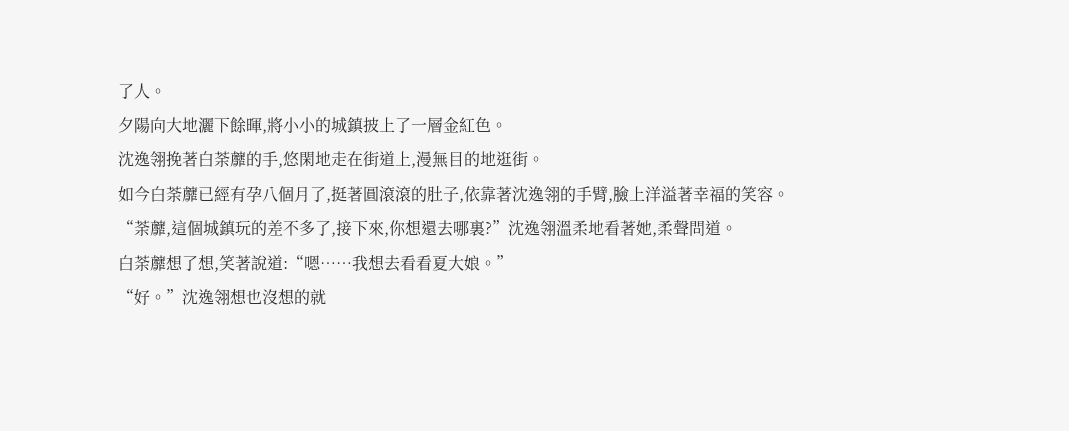了人。
夕陽向大地灑下餘暉,將小小的城鎮披上了一層金紅色。
沈逸翎挽著白荼蘼的手,悠閑地走在街道上,漫無目的地逛街。
如今白荼蘼已經有孕八個月了,挺著圓滾滾的肚子,依靠著沈逸翎的手臂,臉上洋溢著幸福的笑容。
“荼蘼,這個城鎮玩的差不多了,接下來,你想還去哪裏?”沈逸翎溫柔地看著她,柔聲問道。
白荼蘼想了想,笑著說道:“嗯……我想去看看夏大娘。”
“好。”沈逸翎想也沒想的就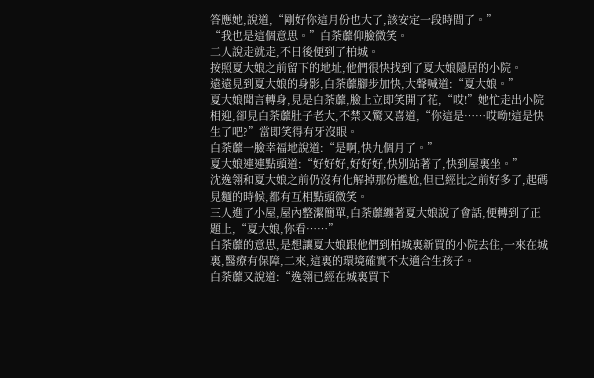答應她,說道,“剛好你這月份也大了,該安定一段時間了。”
“我也是這個意思。”白荼蘼仰臉微笑。
二人說走就走,不日後便到了柏城。
按照夏大娘之前留下的地址,他們很快找到了夏大娘隱居的小院。
遠遠見到夏大娘的身影,白荼蘼腳步加快,大聲喊道:“夏大娘。”
夏大娘聞言轉身,見是白荼蘼,臉上立即笑開了花,“哎!”她忙走出小院相迎,卻見白荼蘼肚子老大,不禁又驚又喜道,“你這是……哎呦!這是快生了吧?”當即笑得有牙沒眼。
白荼蘼一臉幸福地說道:“是啊,快九個月了。”
夏大娘連連點頭道:“好好好,好好好,快別站著了,快到屋裏坐。”
沈逸翎和夏大娘之前仍沒有化解掉那份尷尬,但已經比之前好多了,起碼見麵的時候,都有互相點頭微笑。
三人進了小屋,屋內整潔簡單,白荼蘼纏著夏大娘說了會話,便轉到了正題上,“夏大娘,你看……”
白荼蘼的意思,是想讓夏大娘跟他們到柏城裏新買的小院去住,一來在城裏,醫療有保障,二來,這裏的環境確實不太適合生孩子。
白荼蘼又說道:“逸翎已經在城裏買下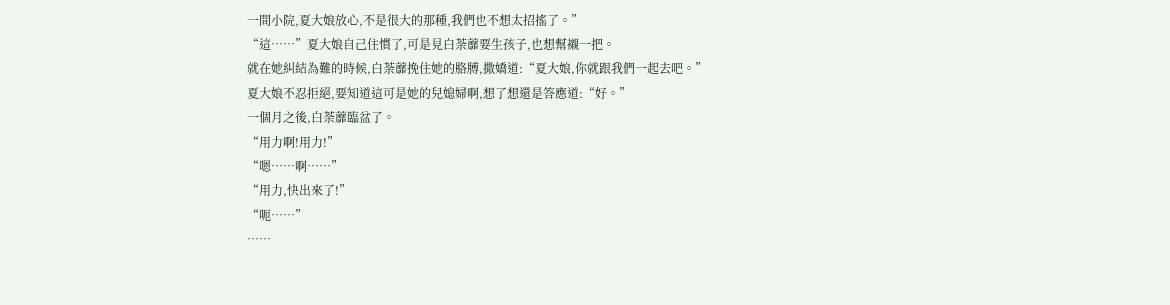一間小院,夏大娘放心,不是很大的那種,我們也不想太招搖了。”
“這……”夏大娘自己住慣了,可是見白荼蘼要生孩子,也想幫襯一把。
就在她糾結為難的時候,白荼蘼挽住她的胳膊,撒嬌道:“夏大娘,你就跟我們一起去吧。”
夏大娘不忍拒絕,要知道這可是她的兒媳婦啊,想了想還是答應道:“好。”
一個月之後,白荼蘼臨盆了。
“用力啊!用力!”
“嗯……啊……”
“用力,快出來了!”
“呃……”
……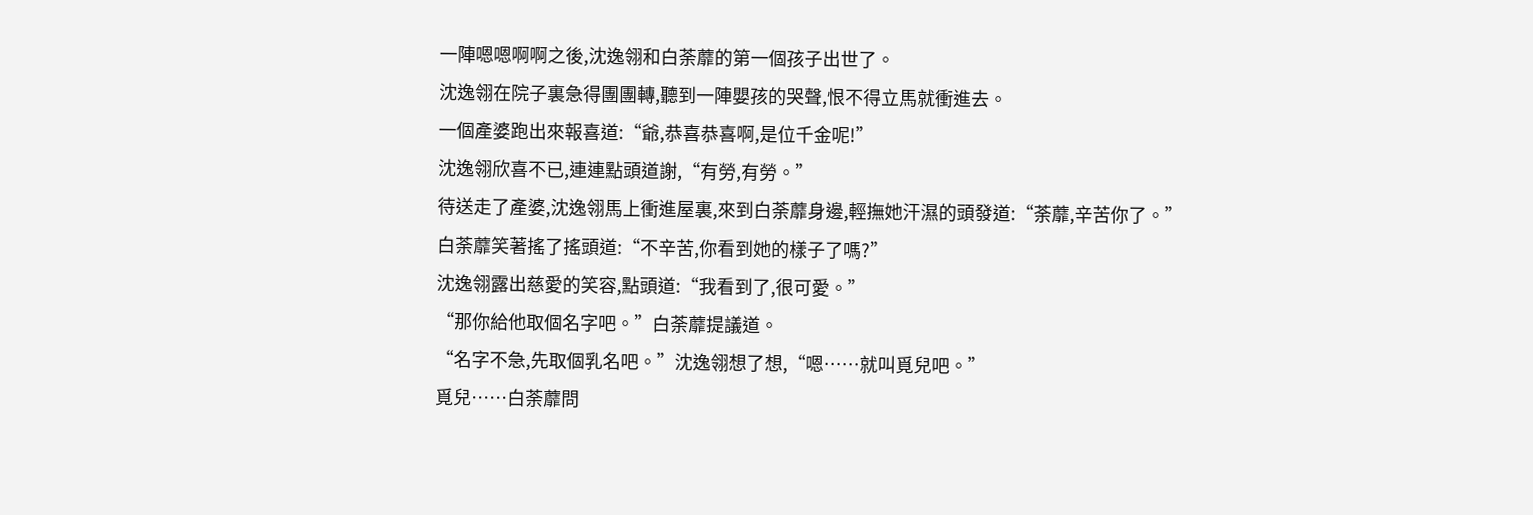一陣嗯嗯啊啊之後,沈逸翎和白荼蘼的第一個孩子出世了。
沈逸翎在院子裏急得團團轉,聽到一陣嬰孩的哭聲,恨不得立馬就衝進去。
一個產婆跑出來報喜道:“爺,恭喜恭喜啊,是位千金呢!”
沈逸翎欣喜不已,連連點頭道謝,“有勞,有勞。”
待送走了產婆,沈逸翎馬上衝進屋裏,來到白荼蘼身邊,輕撫她汗濕的頭發道:“荼蘼,辛苦你了。”
白荼蘼笑著搖了搖頭道:“不辛苦,你看到她的樣子了嗎?”
沈逸翎露出慈愛的笑容,點頭道:“我看到了,很可愛。”
“那你給他取個名字吧。”白荼蘼提議道。
“名字不急,先取個乳名吧。”沈逸翎想了想,“嗯……就叫覓兒吧。”
覓兒……白荼蘼問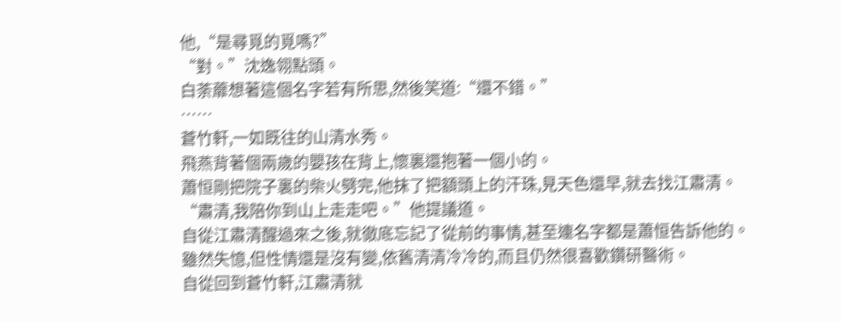他,“是尋覓的覓嗎?”
“對。”沈逸翎點頭。
白荼蘼想著這個名字若有所思,然後笑道:“還不錯。”
……
蒼竹軒,一如既往的山清水秀。
飛燕背著個兩歲的嬰孩在背上,懷裏還抱著一個小的。
蕭恒剛把院子裏的柴火劈完,他抹了把額頭上的汗珠,見天色還早,就去找江肅清。
“肅清,我陪你到山上走走吧。”他提議道。
自從江肅清醒過來之後,就徹底忘記了從前的事情,甚至連名字都是蕭恒告訴他的。
雖然失憶,但性情還是沒有變,依舊清清冷冷的,而且仍然很喜歡鑽研醫術。
自從回到蒼竹軒,江肅清就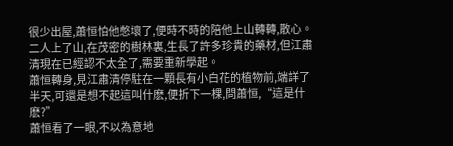很少出屋,蕭恒怕他憋壞了,便時不時的陪他上山轉轉,散心。
二人上了山,在茂密的樹林裏,生長了許多珍貴的藥材,但江肅清現在已經認不太全了,需要重新學起。
蕭恒轉身,見江肅清停駐在一顆長有小白花的植物前,端詳了半天,可還是想不起這叫什麽,便折下一棵,問蕭恒,“這是什麽?”
蕭恒看了一眼,不以為意地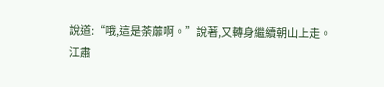說道:“哦,這是荼蘼啊。”說著,又轉身繼續朝山上走。
江肅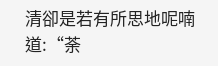清卻是若有所思地呢喃道:“荼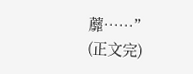蘼……”
(正文完)